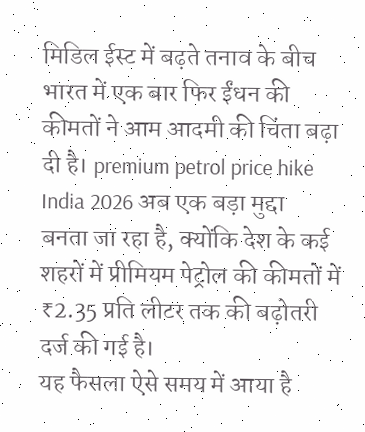मिडिल ईस्ट में बढ़ते तनाव के बीच भारत में एक बार फिर ईंधन की कीमतों ने आम आदमी की चिंता बढ़ा दी है। premium petrol price hike India 2026 अब एक बड़ा मुद्दा बनता जा रहा है, क्योंकि देश के कई शहरों में प्रीमियम पेट्रोल की कीमतों में ₹2.35 प्रति लीटर तक की बढ़ोतरी दर्ज की गई है।
यह फैसला ऐसे समय में आया है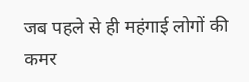जब पहले से ही महंगाई लोगों की कमर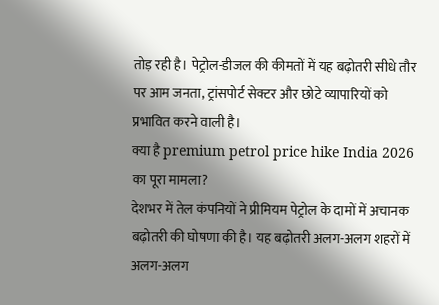तोड़ रही है। पेट्रोल-डीजल की कीमतों में यह बढ़ोतरी सीधे तौर पर आम जनता, ट्रांसपोर्ट सेक्टर और छोटे व्यापारियों को प्रभावित करने वाली है।
क्या है premium petrol price hike India 2026 का पूरा मामला?
देशभर में तेल कंपनियों ने प्रीमियम पेट्रोल के दामों में अचानक बढ़ोतरी की घोषणा की है। यह बढ़ोतरी अलग-अलग शहरों में अलग-अलग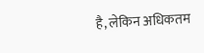है, लेकिन अधिकतम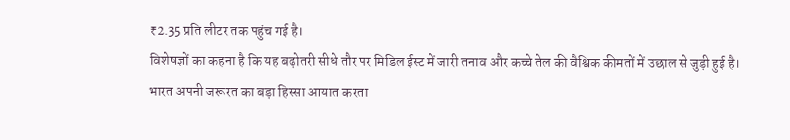₹2.35 प्रति लीटर तक पहुंच गई है।
विशेषज्ञों का कहना है कि यह बढ़ोतरी सीधे तौर पर मिडिल ईस्ट में जारी तनाव और कच्चे तेल की वैश्विक कीमतों में उछाल से जुड़ी हुई है।
भारत अपनी जरूरत का बड़ा हिस्सा आयात करता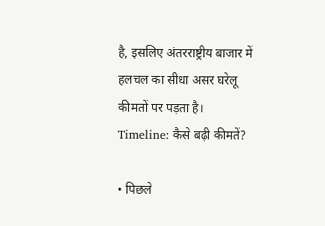है, इसलिए अंतरराष्ट्रीय बाजार में हलचल का सीधा असर घरेलू कीमतों पर पड़ता है।
Timeline: कैसे बढ़ी कीमतें?

• पिछले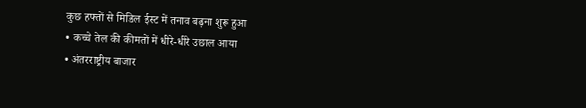कुछ हफ्तों से मिडिल ईस्ट में तनाव बढ़ना शुरू हुआ
• कच्चे तेल की कीमतों में धीरे-धीरे उछाल आया
• अंतरराष्ट्रीय बाजार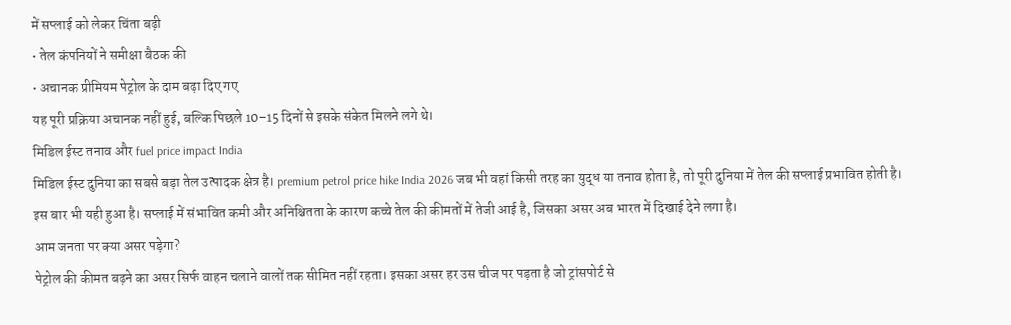में सप्लाई को लेकर चिंता बढ़ी
• तेल कंपनियों ने समीक्षा बैठक की
• अचानक प्रीमियम पेट्रोल के दाम बढ़ा दिए गए
यह पूरी प्रक्रिया अचानक नहीं हुई, बल्कि पिछले 10–15 दिनों से इसके संकेत मिलने लगे थे।
मिडिल ईस्ट तनाव और fuel price impact India
मिडिल ईस्ट दुनिया का सबसे बड़ा तेल उत्पादक क्षेत्र है। premium petrol price hike India 2026 जब भी वहां किसी तरह का युद्ध या तनाव होता है, तो पूरी दुनिया में तेल की सप्लाई प्रभावित होती है।
इस बार भी यही हुआ है। सप्लाई में संभावित कमी और अनिश्चितता के कारण कच्चे तेल की कीमतों में तेजी आई है, जिसका असर अब भारत में दिखाई देने लगा है।
आम जनता पर क्या असर पड़ेगा?
पेट्रोल की कीमत बढ़ने का असर सिर्फ वाहन चलाने वालों तक सीमित नहीं रहता। इसका असर हर उस चीज पर पड़ता है जो ट्रांसपोर्ट से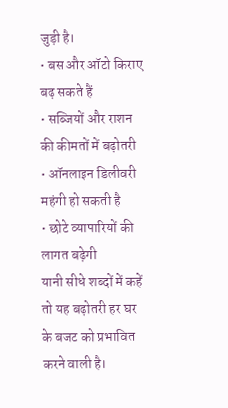जुड़ी है।
• बस और ऑटो किराए बढ़ सकते हैं
• सब्जियों और राशन की कीमतों में बढ़ोतरी
• ऑनलाइन डिलीवरी महंगी हो सकती है
• छोटे व्यापारियों की लागत बढ़ेगी
यानी सीधे शब्दों में कहें तो यह बढ़ोतरी हर घर के बजट को प्रभावित करने वाली है।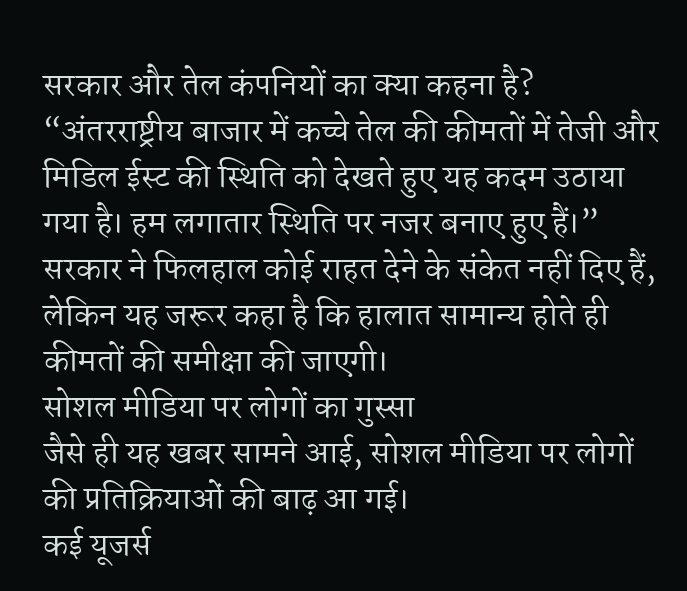सरकार और तेल कंपनियों का क्या कहना है?
“अंतरराष्ट्रीय बाजार में कच्चे तेल की कीमतों में तेजी और मिडिल ईस्ट की स्थिति को देखते हुए यह कदम उठाया गया है। हम लगातार स्थिति पर नजर बनाए हुए हैं।”
सरकार ने फिलहाल कोई राहत देने के संकेत नहीं दिए हैं, लेकिन यह जरूर कहा है कि हालात सामान्य होते ही कीमतों की समीक्षा की जाएगी।
सोशल मीडिया पर लोगों का गुस्सा
जैसे ही यह खबर सामने आई, सोशल मीडिया पर लोगों की प्रतिक्रियाओं की बाढ़ आ गई।
कई यूजर्स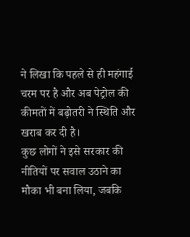ने लिखा कि पहले से ही महंगाई चरम पर है और अब पेट्रोल की कीमतों में बढ़ोतरी ने स्थिति और खराब कर दी है।
कुछ लोगों ने इसे सरकार की नीतियों पर सवाल उठाने का मौका भी बना लिया, जबकि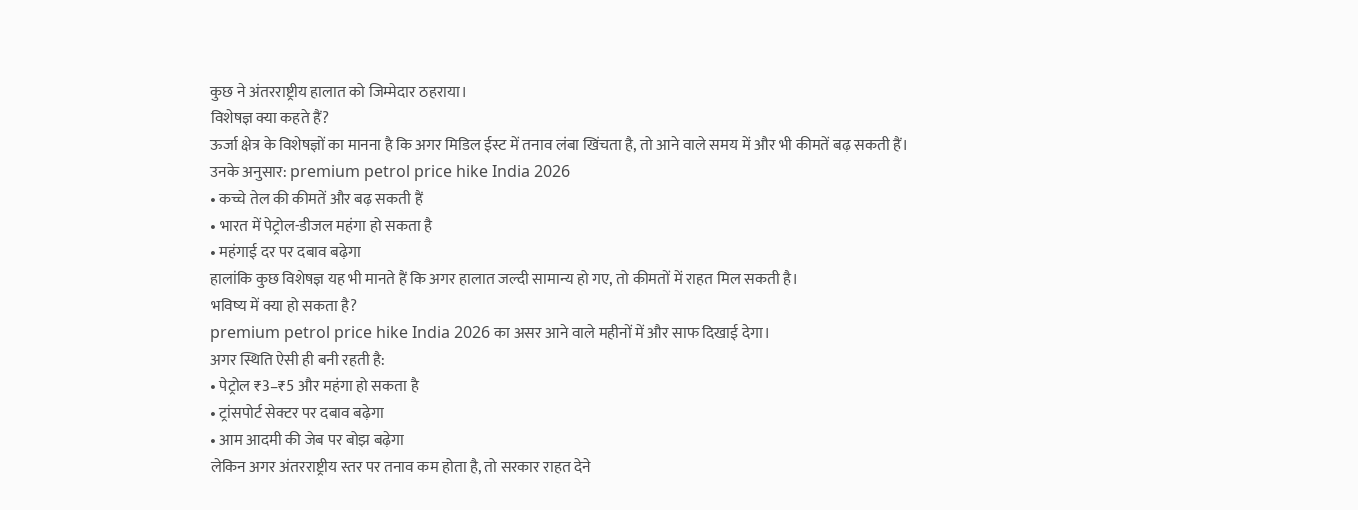कुछ ने अंतरराष्ट्रीय हालात को जिम्मेदार ठहराया।
विशेषज्ञ क्या कहते हैं?
ऊर्जा क्षेत्र के विशेषज्ञों का मानना है कि अगर मिडिल ईस्ट में तनाव लंबा खिंचता है, तो आने वाले समय में और भी कीमतें बढ़ सकती हैं।
उनके अनुसार: premium petrol price hike India 2026
• कच्चे तेल की कीमतें और बढ़ सकती हैं
• भारत में पेट्रोल-डीजल महंगा हो सकता है
• महंगाई दर पर दबाव बढ़ेगा
हालांकि कुछ विशेषज्ञ यह भी मानते हैं कि अगर हालात जल्दी सामान्य हो गए, तो कीमतों में राहत मिल सकती है।
भविष्य में क्या हो सकता है?
premium petrol price hike India 2026 का असर आने वाले महीनों में और साफ दिखाई देगा।
अगर स्थिति ऐसी ही बनी रहती है:
• पेट्रोल ₹3–₹5 और महंगा हो सकता है
• ट्रांसपोर्ट सेक्टर पर दबाव बढ़ेगा
• आम आदमी की जेब पर बोझ बढ़ेगा
लेकिन अगर अंतरराष्ट्रीय स्तर पर तनाव कम होता है, तो सरकार राहत देने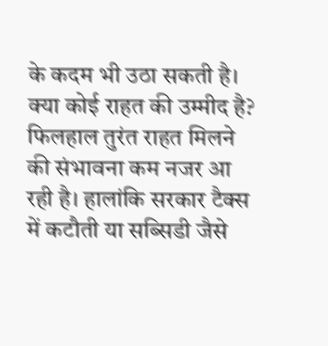के कदम भी उठा सकती है।
क्या कोई राहत की उम्मीद है?
फिलहाल तुरंत राहत मिलने की संभावना कम नजर आ रही है। हालांकि सरकार टैक्स में कटौती या सब्सिडी जैसे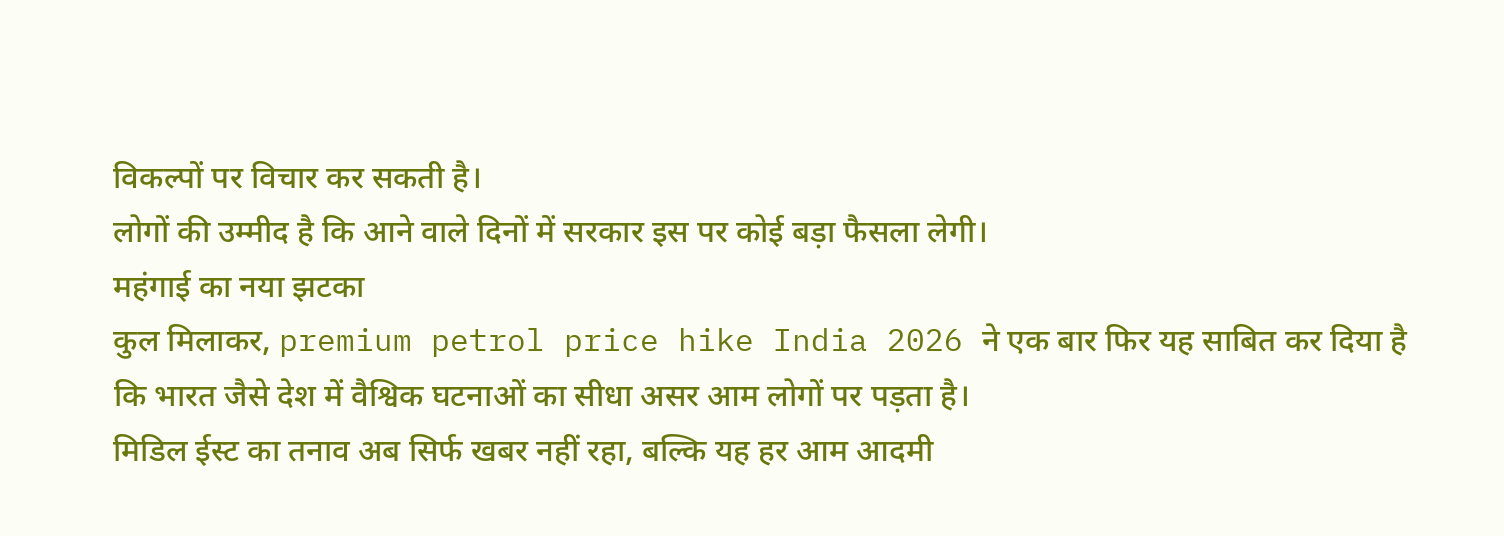विकल्पों पर विचार कर सकती है।
लोगों की उम्मीद है कि आने वाले दिनों में सरकार इस पर कोई बड़ा फैसला लेगी।
महंगाई का नया झटका
कुल मिलाकर, premium petrol price hike India 2026 ने एक बार फिर यह साबित कर दिया है कि भारत जैसे देश में वैश्विक घटनाओं का सीधा असर आम लोगों पर पड़ता है।
मिडिल ईस्ट का तनाव अब सिर्फ खबर नहीं रहा, बल्कि यह हर आम आदमी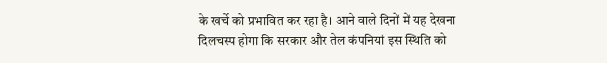के खर्चे को प्रभावित कर रहा है। आने वाले दिनों में यह देखना दिलचस्प होगा कि सरकार और तेल कंपनियां इस स्थिति को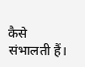कैसे संभालती हैं।